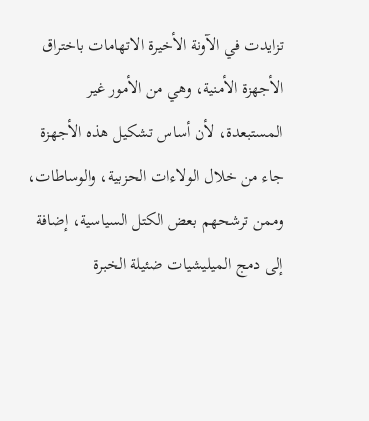تزايدت في الآونة الأخيرة الاتهامات باختراق الأجهزة الأمنية، وهي من الأمور غير المستبعدة، لأن أساس تشكيل هذه الأجهزة جاء من خلال الولاءات الحزبية، والوساطات، وممن ترشحهم بعض الكتل السياسية، إضافة إلى دمج الميليشيات ضئيلة الخبرة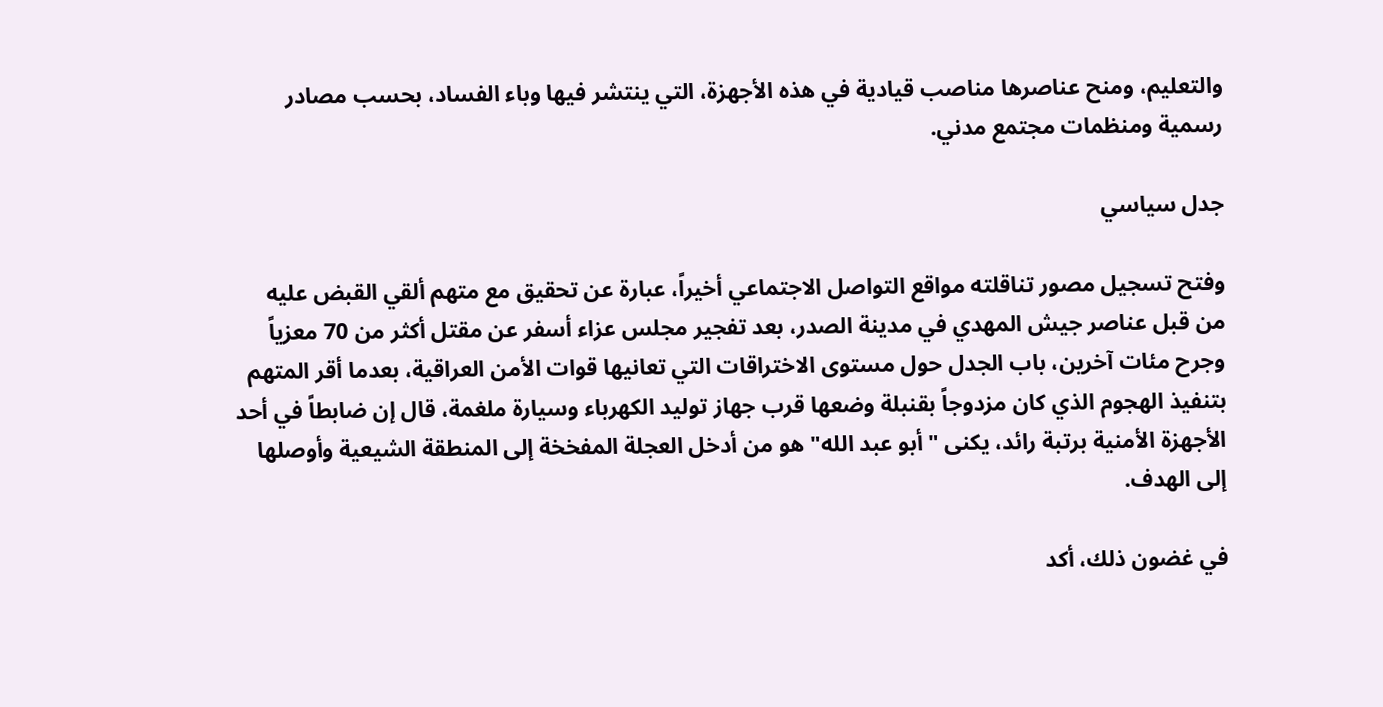والتعليم، ومنح عناصرها مناصب قيادية في هذه الأجهزة، التي ينتشر فيها وباء الفساد، بحسب مصادر رسمية ومنظمات مجتمع مدني.

جدل سياسي

وفتح تسجيل مصور تناقلته مواقع التواصل الاجتماعي أخيراً، عبارة عن تحقيق مع متهم ألقي القبض عليه من قبل عناصر جيش المهدي في مدينة الصدر، بعد تفجير مجلس عزاء أسفر عن مقتل أكثر من 70 معزياً وجرح مئات آخرين، باب الجدل حول مستوى الاختراقات التي تعانيها قوات الأمن العراقية، بعدما أقر المتهم بتنفيذ الهجوم الذي كان مزدوجاً بقنبلة وضعها قرب جهاز توليد الكهرباء وسيارة ملغمة، قال إن ضابطاً في أحد الأجهزة الأمنية برتبة رائد، يكنى "أبو عبد الله" هو من أدخل العجلة المفخخة إلى المنطقة الشيعية وأوصلها إلى الهدف.

في غضون ذلك، أكد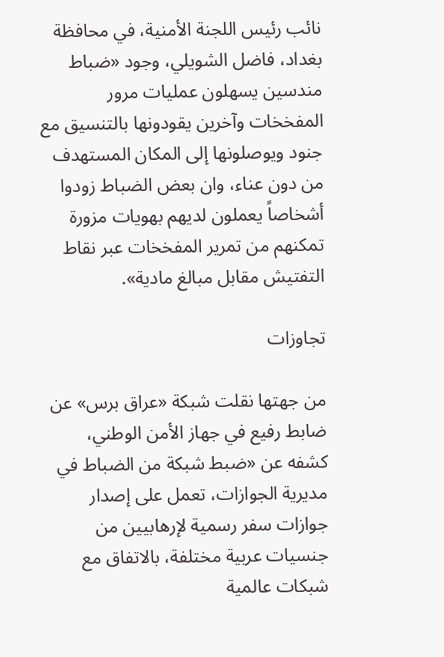نائب رئيس اللجنة الأمنية، في محافظة بغداد، فاضل الشويلي، وجود «ضباط مندسين يسهلون عمليات مرور المفخخات وآخرين يقودونها بالتنسيق مع جنود ويوصلونها إلى المكان المستهدف من دون عناء، وان بعض الضباط زودوا أشخاصاً يعملون لديهم بهويات مزورة تمكنهم من تمرير المفخخات عبر نقاط التفتيش مقابل مبالغ مادية».

تجاوزات

من جهتها نقلت شبكة «عراق برس» عن ضابط رفيع في جهاز الأمن الوطني، كشفه عن «ضبط شبكة من الضباط في مديرية الجوازات، تعمل على إصدار جوازات سفر رسمية لإرهابيين من جنسيات عربية مختلفة، بالاتفاق مع شبكات عالمية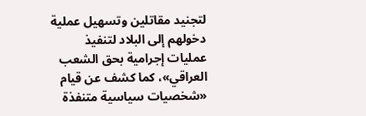لتجنيد مقاتلين وتسهيل عملية دخولهم إلى البلاد لتنفيذ عمليات إجرامية بحق الشعب العراقي»، كما كشف عن قيام «شخصيات سياسية متنفذة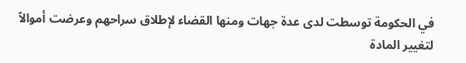في الحكومة توسطت لدى عدة جهات ومنها القضاء لإطلاق سراحهم وعرضت أموالاً لتغيير المادة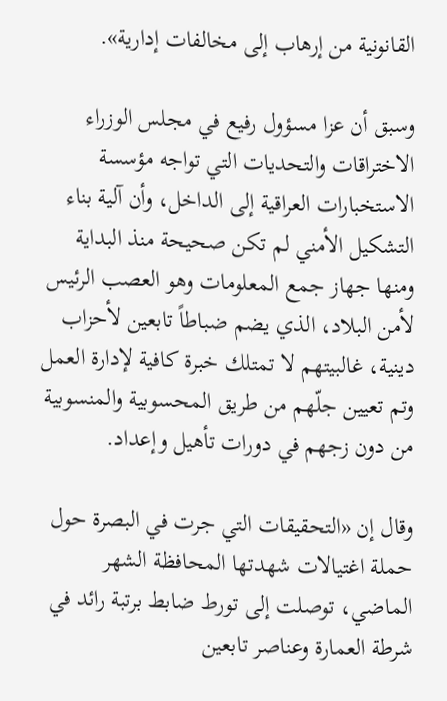القانونية من إرهاب إلى مخالفات إدارية».

وسبق أن عزا مسؤول رفيع في مجلس الوزراء الاختراقات والتحديات التي تواجه مؤسسة الاستخبارات العراقية إلى الداخل، وأن آلية بناء التشكيل الأمني لم تكن صحيحة منذ البداية ومنها جهاز جمع المعلومات وهو العصب الرئيس لأمن البلاد، الذي يضم ضباطاً تابعين لأحزاب دينية، غالبيتهم لا تمتلك خبرة كافية لإدارة العمل وتم تعيين جلّهم من طريق المحسوبية والمنسوبية من دون زجهم في دورات تأهيل وإعداد.

وقال إن «التحقيقات التي جرت في البصرة حول حملة اغتيالات شهدتها المحافظة الشهر الماضي، توصلت إلى تورط ضابط برتبة رائد في شرطة العمارة وعناصر تابعين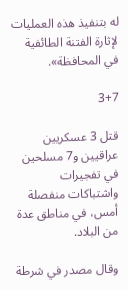له بتنفيذ هذه العمليات لإثارة الفتنة الطائفية في المحافظة».

3+7

قتل 3 عسكريين عراقيين و7 مسلحين في تفجيرات واشتباكات منفصلة أمس، في مناطق عدة من البلاد.

وقال مصدر في شرطة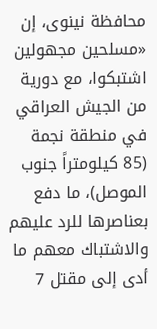محافظة نينوى، إن «مسلحين مجهولين اشتبكوا، مع دورية من الجيش العراقي في منطقة نجمة (85 كيلومتراً جنوب الموصل)، ما دفع بعناصرها للرد عليهم والاشتباك معهم ما أدى إلى مقتل 7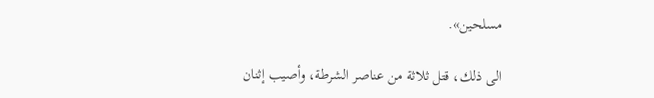مسلحين».

الى ذلك، قتل ثلاثة من عناصر الشرطة، وأصيب إثنان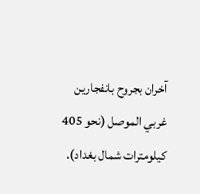آخران بجروح بانفجارين غربي الموصل (نحو 405 كيلومترات شمال بغداد).